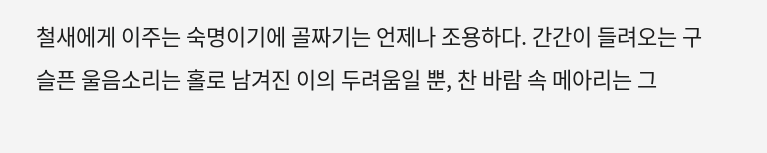철새에게 이주는 숙명이기에 골짜기는 언제나 조용하다. 간간이 들려오는 구슬픈 울음소리는 홀로 남겨진 이의 두려움일 뿐, 찬 바람 속 메아리는 그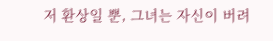저 환상일 뿐, 그녀는 자신이 버려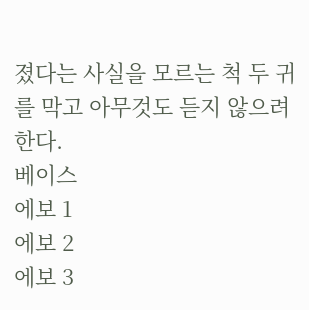졌다는 사실을 모르는 척 두 귀를 막고 아무것도 듣지 않으려 한다.
베이스
에보 1
에보 2
에보 3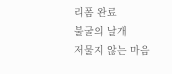리폼 완료
불굴의 날개
저물지 않는 마음